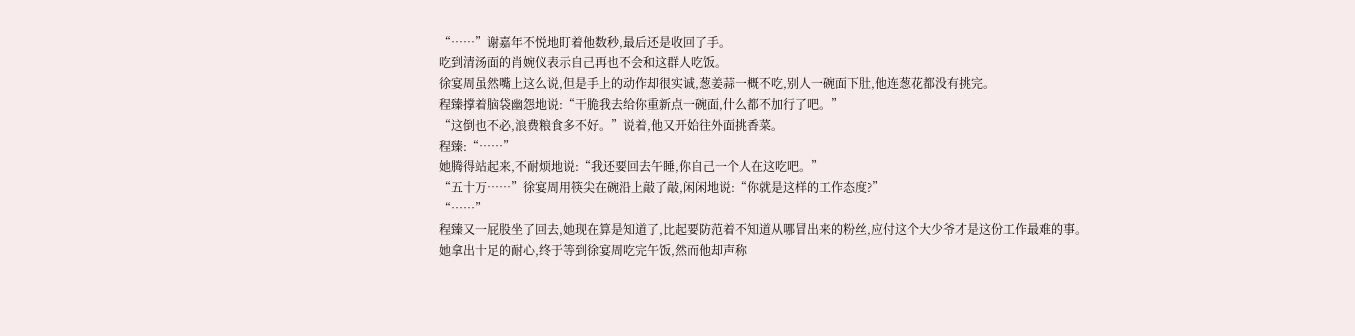“……”谢嘉年不悦地盯着他数秒,最后还是收回了手。
吃到清汤面的肖婉仪表示自己再也不会和这群人吃饭。
徐宴周虽然嘴上这么说,但是手上的动作却很实诚,葱姜蒜一概不吃,别人一碗面下肚,他连葱花都没有挑完。
程臻撑着脑袋幽怨地说:“干脆我去给你重新点一碗面,什么都不加行了吧。”
“这倒也不必,浪费粮食多不好。”说着,他又开始往外面挑香菜。
程臻:“……”
她腾得站起来,不耐烦地说:“我还要回去午睡,你自己一个人在这吃吧。”
“五十万……”徐宴周用筷尖在碗沿上敲了敲,闲闲地说:“你就是这样的工作态度?”
“……”
程臻又一屁股坐了回去,她现在算是知道了,比起要防范着不知道从哪冒出来的粉丝,应付这个大少爷才是这份工作最难的事。
她拿出十足的耐心,终于等到徐宴周吃完午饭,然而他却声称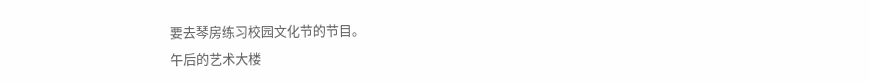要去琴房练习校园文化节的节目。
午后的艺术大楼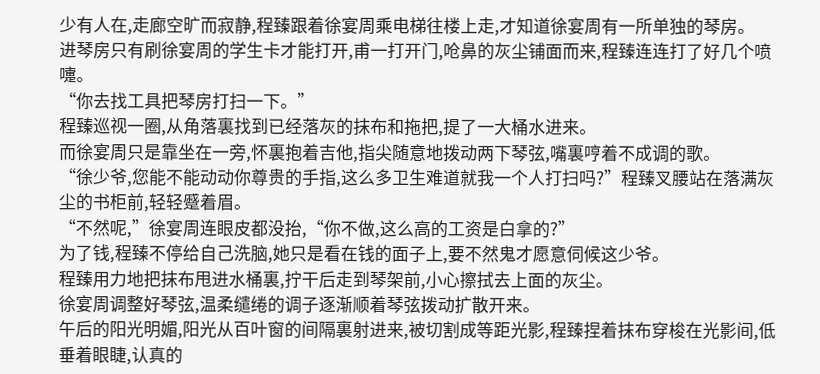少有人在,走廊空旷而寂静,程臻跟着徐宴周乘电梯往楼上走,才知道徐宴周有一所单独的琴房。
进琴房只有刷徐宴周的学生卡才能打开,甫一打开门,呛鼻的灰尘铺面而来,程臻连连打了好几个喷嚏。
“你去找工具把琴房打扫一下。”
程臻巡视一圈,从角落裏找到已经落灰的抹布和拖把,提了一大桶水进来。
而徐宴周只是靠坐在一旁,怀裏抱着吉他,指尖随意地拨动两下琴弦,嘴裏哼着不成调的歌。
“徐少爷,您能不能动动你尊贵的手指,这么多卫生难道就我一个人打扫吗?”程臻叉腰站在落满灰尘的书柜前,轻轻蹙着眉。
“不然呢,”徐宴周连眼皮都没抬,“你不做,这么高的工资是白拿的?”
为了钱,程臻不停给自己洗脑,她只是看在钱的面子上,要不然鬼才愿意伺候这少爷。
程臻用力地把抹布甩进水桶裏,拧干后走到琴架前,小心擦拭去上面的灰尘。
徐宴周调整好琴弦,温柔缱绻的调子逐渐顺着琴弦拨动扩散开来。
午后的阳光明媚,阳光从百叶窗的间隔裏射进来,被切割成等距光影,程臻捏着抹布穿梭在光影间,低垂着眼睫,认真的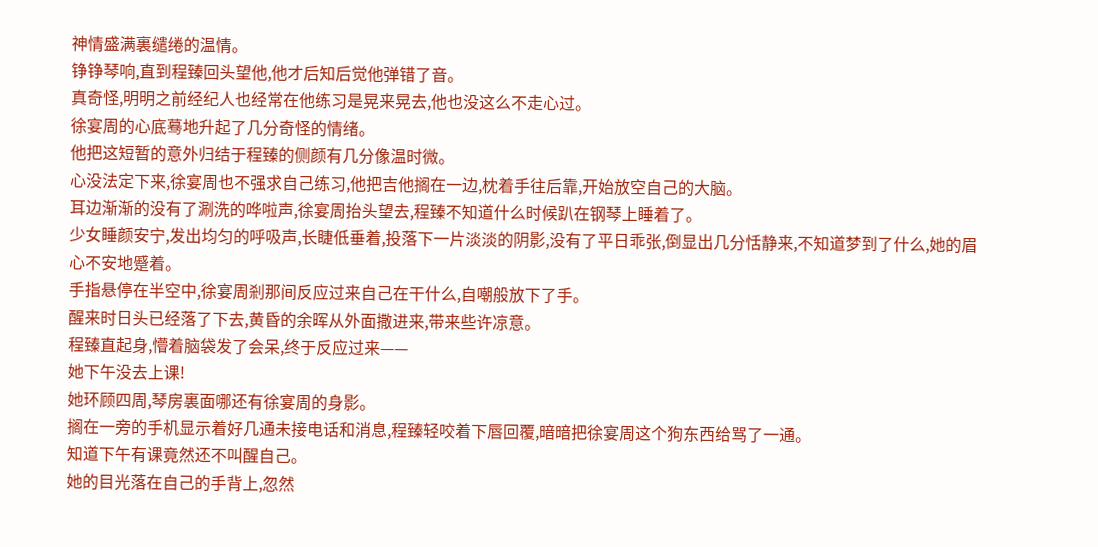神情盛满裏缱绻的温情。
铮铮琴响,直到程臻回头望他,他才后知后觉他弹错了音。
真奇怪,明明之前经纪人也经常在他练习是晃来晃去,他也没这么不走心过。
徐宴周的心底蓦地升起了几分奇怪的情绪。
他把这短暂的意外归结于程臻的侧颜有几分像温时微。
心没法定下来,徐宴周也不强求自己练习,他把吉他搁在一边,枕着手往后靠,开始放空自己的大脑。
耳边渐渐的没有了涮洗的哗啦声,徐宴周抬头望去,程臻不知道什么时候趴在钢琴上睡着了。
少女睡颜安宁,发出均匀的呼吸声,长睫低垂着,投落下一片淡淡的阴影,没有了平日乖张,倒显出几分恬静来,不知道梦到了什么,她的眉心不安地蹙着。
手指悬停在半空中,徐宴周剎那间反应过来自己在干什么,自嘲般放下了手。
醒来时日头已经落了下去,黄昏的余晖从外面撒进来,带来些许凉意。
程臻直起身,懵着脑袋发了会呆,终于反应过来——
她下午没去上课!
她环顾四周,琴房裏面哪还有徐宴周的身影。
搁在一旁的手机显示着好几通未接电话和消息,程臻轻咬着下唇回覆,暗暗把徐宴周这个狗东西给骂了一通。
知道下午有课竟然还不叫醒自己。
她的目光落在自己的手背上,忽然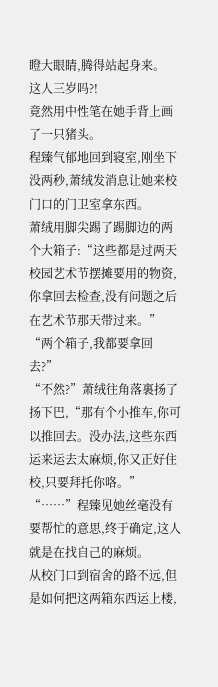瞪大眼睛,腾得站起身来。
这人三岁吗?!
竟然用中性笔在她手背上画了一只猪头。
程臻气郁地回到寝室,刚坐下没两秒,萧绒发消息让她来校门口的门卫室拿东西。
萧绒用脚尖踢了踢脚边的两个大箱子:“这些都是过两天校园艺术节摆摊要用的物资,你拿回去检查,没有问题之后在艺术节那天带过来。”
“两个箱子,我都要拿回去?”
“不然?”萧绒往角落裏扬了扬下巴,“那有个小推车,你可以推回去。没办法,这些东西运来运去太麻烦,你又正好住校,只要拜托你咯。”
“……”程臻见她丝毫没有要帮忙的意思,终于确定,这人就是在找自己的麻烦。
从校门口到宿舍的路不远,但是如何把这两箱东西运上楼,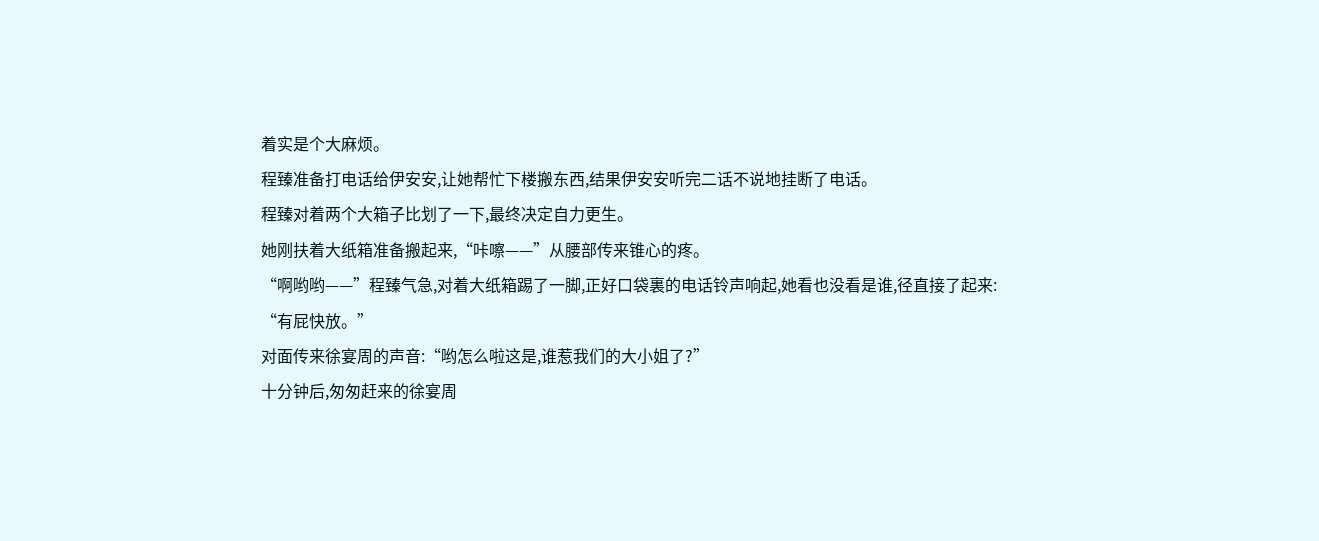着实是个大麻烦。
程臻准备打电话给伊安安,让她帮忙下楼搬东西,结果伊安安听完二话不说地挂断了电话。
程臻对着两个大箱子比划了一下,最终决定自力更生。
她刚扶着大纸箱准备搬起来,“咔嚓——”从腰部传来锥心的疼。
“啊哟哟——”程臻气急,对着大纸箱踢了一脚,正好口袋裏的电话铃声响起,她看也没看是谁,径直接了起来:
“有屁快放。”
对面传来徐宴周的声音:“哟怎么啦这是,谁惹我们的大小姐了?”
十分钟后,匆匆赶来的徐宴周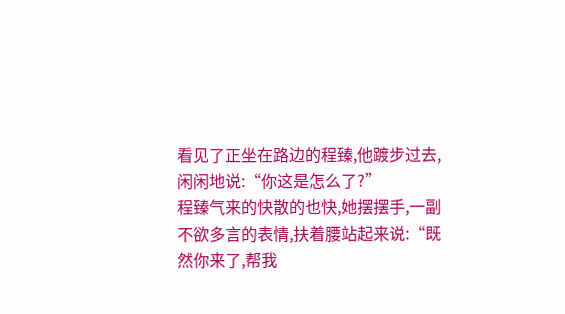看见了正坐在路边的程臻,他踱步过去,闲闲地说:“你这是怎么了?”
程臻气来的快散的也快,她摆摆手,一副不欲多言的表情,扶着腰站起来说:“既然你来了,帮我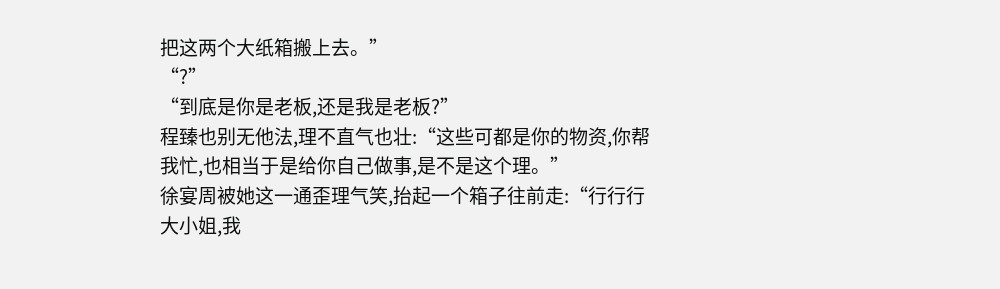把这两个大纸箱搬上去。”
“?”
“到底是你是老板,还是我是老板?”
程臻也别无他法,理不直气也壮:“这些可都是你的物资,你帮我忙,也相当于是给你自己做事,是不是这个理。”
徐宴周被她这一通歪理气笑,抬起一个箱子往前走:“行行行大小姐,我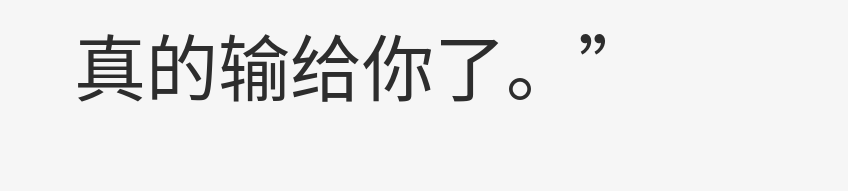真的输给你了。”